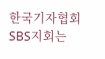한국기자협회 SBS지회는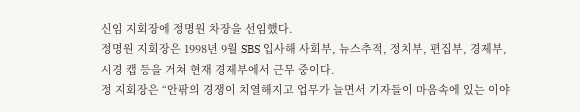신임 지회장에 정명원 차장을 선임했다.
정명원 지회장은 1998년 9월 SBS 입사해 사회부, 뉴스추적, 정치부, 편집부, 경제부, 시경 캡 등을 거쳐 현재 경제부에서 근무 중이다.
정 지회장은 “안팎의 경쟁이 치열해지고 업무가 늘면서 기자들이 마음속에 있는 이야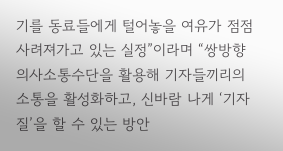기를 동료들에게 털어놓을 여유가 점점 사려져가고 있는 실정”이라며 “쌍방향 의사소통수단을 활용해 기자들끼리의 소통을 활성화하고, 신바람 나게 ‘기자 질’을 할 수 있는 방안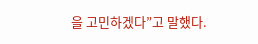을 고민하겠다”고 말했다.